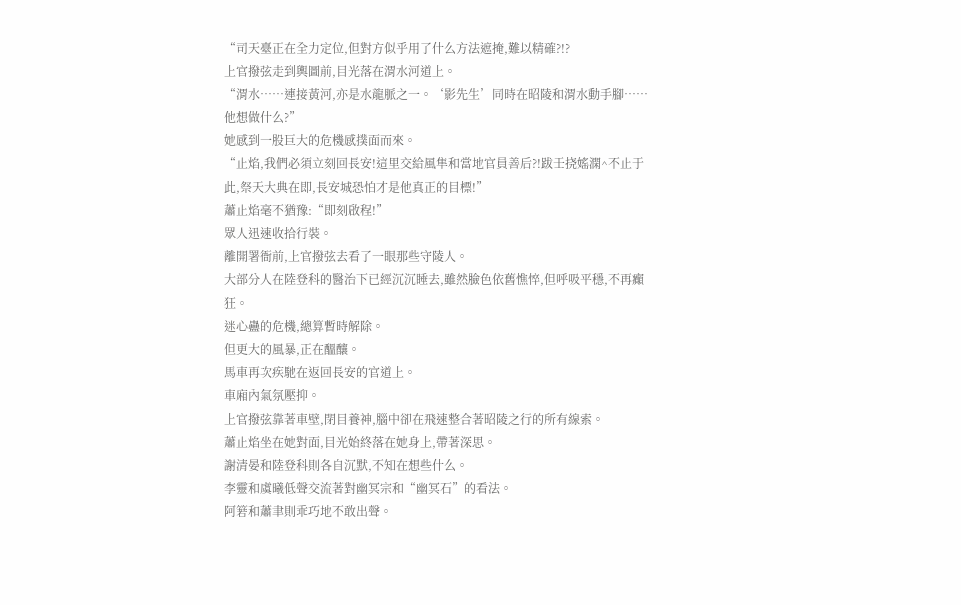“司天臺正在全力定位,但對方似乎用了什么方法遮掩,難以精確?!?
上官撥弦走到輿圖前,目光落在渭水河道上。
“渭水……連接黃河,亦是水龍脈之一。‘影先生’同時在昭陵和渭水動手腳……他想做什么?”
她感到一股巨大的危機感撲面而來。
“止焰,我們必須立刻回長安!這里交給風隼和當地官員善后?!跋壬挠媱澖^不止于此,祭天大典在即,長安城恐怕才是他真正的目標!”
蕭止焰毫不猶豫:“即刻啟程!”
眾人迅速收拾行裝。
離開署衙前,上官撥弦去看了一眼那些守陵人。
大部分人在陸登科的醫治下已經沉沉睡去,雖然臉色依舊憔悴,但呼吸平穩,不再癲狂。
迷心蠱的危機,總算暫時解除。
但更大的風暴,正在醞釀。
馬車再次疾馳在返回長安的官道上。
車廂內氣氛壓抑。
上官撥弦靠著車壁,閉目養神,腦中卻在飛速整合著昭陵之行的所有線索。
蕭止焰坐在她對面,目光始終落在她身上,帶著深思。
謝清晏和陸登科則各自沉默,不知在想些什么。
李靈和虞曦低聲交流著對幽冥宗和“幽冥石”的看法。
阿箬和蕭聿則乖巧地不敢出聲。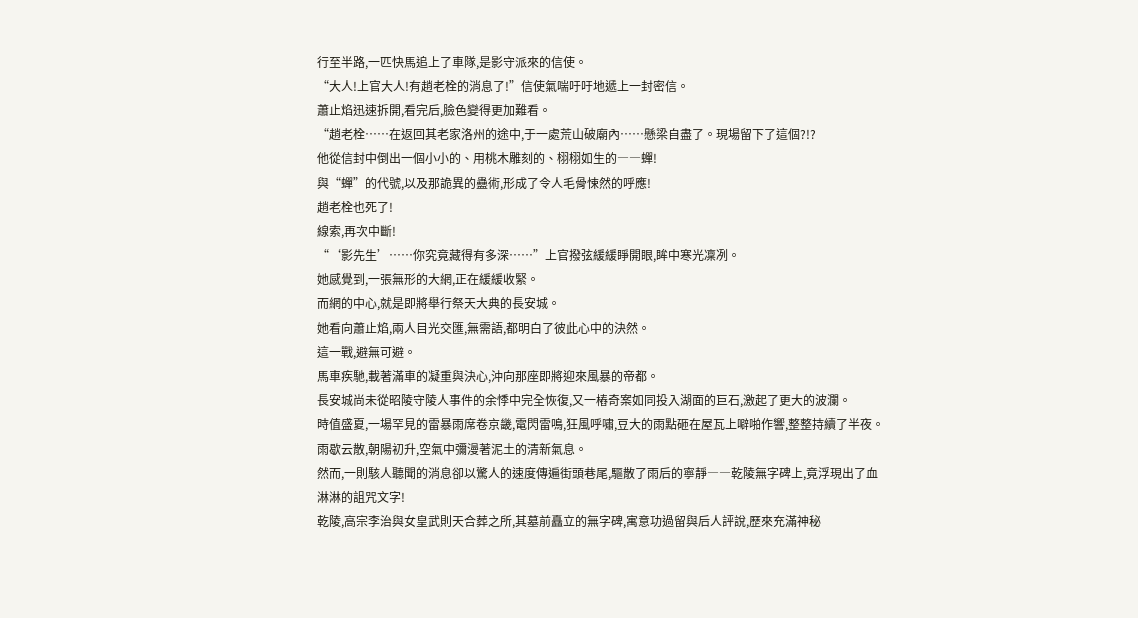行至半路,一匹快馬追上了車隊,是影守派來的信使。
“大人!上官大人!有趙老栓的消息了!”信使氣喘吁吁地遞上一封密信。
蕭止焰迅速拆開,看完后,臉色變得更加難看。
“趙老栓……在返回其老家洛州的途中,于一處荒山破廟內……懸梁自盡了。現場留下了這個?!?
他從信封中倒出一個小小的、用桃木雕刻的、栩栩如生的――蟬!
與“蟬”的代號,以及那詭異的蠱術,形成了令人毛骨悚然的呼應!
趙老栓也死了!
線索,再次中斷!
“‘影先生’……你究竟藏得有多深……”上官撥弦緩緩睜開眼,眸中寒光凜冽。
她感覺到,一張無形的大網,正在緩緩收緊。
而網的中心,就是即將舉行祭天大典的長安城。
她看向蕭止焰,兩人目光交匯,無需語,都明白了彼此心中的決然。
這一戰,避無可避。
馬車疾馳,載著滿車的凝重與決心,沖向那座即將迎來風暴的帝都。
長安城尚未從昭陵守陵人事件的余悸中完全恢復,又一樁奇案如同投入湖面的巨石,激起了更大的波瀾。
時值盛夏,一場罕見的雷暴雨席卷京畿,電閃雷鳴,狂風呼嘯,豆大的雨點砸在屋瓦上噼啪作響,整整持續了半夜。
雨歇云散,朝陽初升,空氣中彌漫著泥土的清新氣息。
然而,一則駭人聽聞的消息卻以驚人的速度傳遍街頭巷尾,驅散了雨后的寧靜――乾陵無字碑上,竟浮現出了血淋淋的詛咒文字!
乾陵,高宗李治與女皇武則天合葬之所,其墓前矗立的無字碑,寓意功過留與后人評說,歷來充滿神秘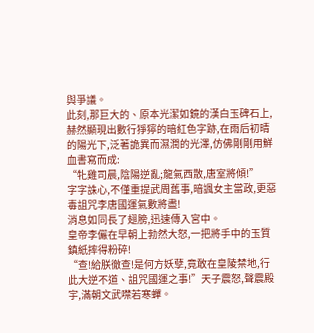與爭議。
此刻,那巨大的、原本光潔如鏡的漢白玉碑石上,赫然顯現出數行猙獰的暗紅色字跡,在雨后初晴的陽光下,泛著詭異而濕潤的光澤,仿佛剛剛用鮮血書寫而成:
“牝雞司晨,陰陽逆亂;龍氣西散,唐室將傾!”
字字誅心,不僅重提武周舊事,暗諷女主當政,更惡毒詛咒李唐國運氣數將盡!
消息如同長了翅膀,迅速傳入宮中。
皇帝李儼在早朝上勃然大怒,一把將手中的玉質鎮紙摔得粉碎!
“查!給朕徹查!是何方妖孽,竟敢在皇陵禁地,行此大逆不道、詛咒國運之事!”天子震怒,聲震殿宇,滿朝文武噤若寒蟬。